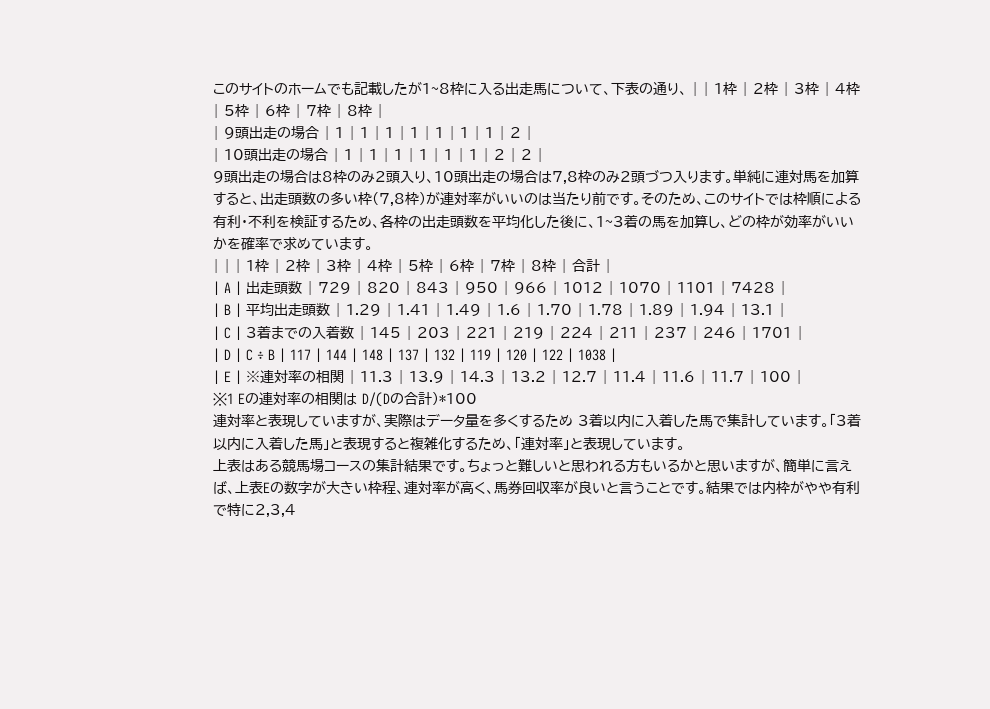このサイトのホームでも記載したが1~8枠に入る出走馬について、下表の通り、 | | 1枠 | 2枠 | 3枠 | 4枠 | 5枠 | 6枠 | 7枠 | 8枠 |
| 9頭出走の場合 | 1 | 1 | 1 | 1 | 1 | 1 | 1 | 2 |
| 10頭出走の場合 | 1 | 1 | 1 | 1 | 1 | 1 | 2 | 2 |
9頭出走の場合は8枠のみ2頭入り、10頭出走の場合は7,8枠のみ2頭づつ入ります。単純に連対馬を加算すると、出走頭数の多い枠(7,8枠)が連対率がいいのは当たり前です。そのため、このサイトでは枠順による有利・不利を検証するため、各枠の出走頭数を平均化した後に、1~3着の馬を加算し、どの枠が効率がいいかを確率で求めています。
| | | 1枠 | 2枠 | 3枠 | 4枠 | 5枠 | 6枠 | 7枠 | 8枠 | 合計 |
| A | 出走頭数 | 729 | 820 | 843 | 950 | 966 | 1012 | 1070 | 1101 | 7428 |
| B | 平均出走頭数 | 1.29 | 1.41 | 1.49 | 1.6 | 1.70 | 1.78 | 1.89 | 1.94 | 13.1 |
| C | 3着までの入着数 | 145 | 203 | 221 | 219 | 224 | 211 | 237 | 246 | 1701 |
| D | C ÷ B | 117 | 144 | 148 | 137 | 132 | 119 | 120 | 122 | 1038 |
| E | ※連対率の相関 | 11.3 | 13.9 | 14.3 | 13.2 | 12.7 | 11.4 | 11.6 | 11.7 | 100 |
※1 Eの連対率の相関は D/(Dの合計)*100
連対率と表現していますが、実際はデータ量を多くするため 3着以内に入着した馬で集計しています。「3着以内に入着した馬」と表現すると複雑化するため、「連対率」と表現しています。
上表はある競馬場コースの集計結果です。ちょっと難しいと思われる方もいるかと思いますが、簡単に言えば、上表Eの数字が大きい枠程、連対率が高く、馬券回収率が良いと言うことです。結果では内枠がやや有利で特に2,3,4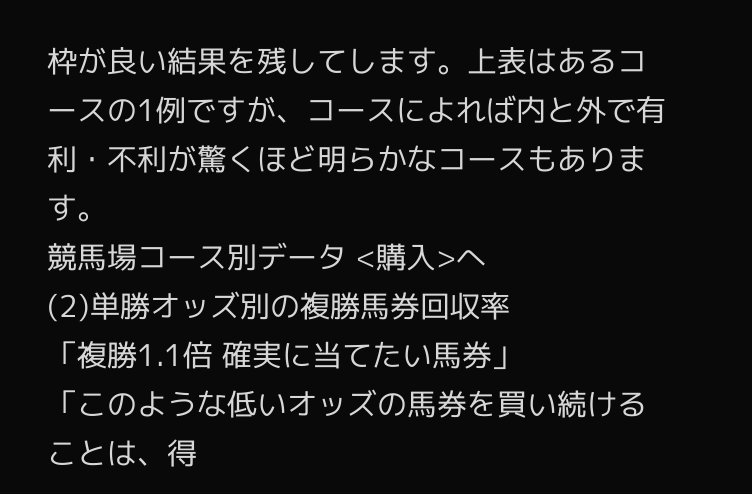枠が良い結果を残してします。上表はあるコースの1例ですが、コースによれば内と外で有利・不利が驚くほど明らかなコースもあります。
競馬場コース別データ <購入>へ
(2)単勝オッズ別の複勝馬券回収率
「複勝1.1倍 確実に当てたい馬券」
「このような低いオッズの馬券を買い続けることは、得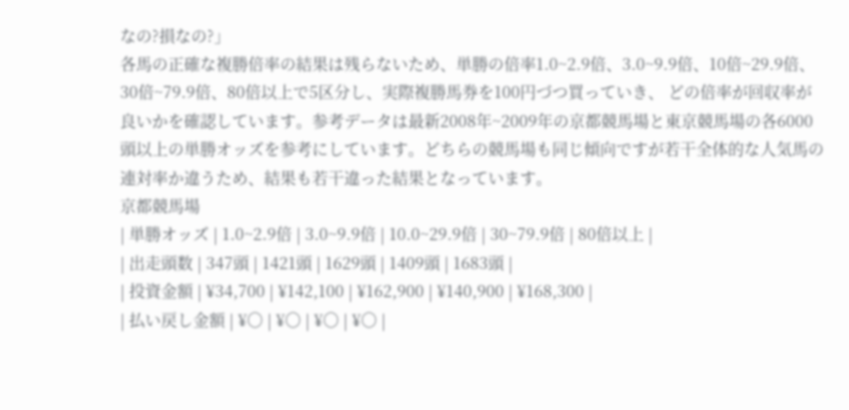なの?損なの?」
各馬の正確な複勝倍率の結果は残らないため、単勝の倍率1.0~2.9倍、3.0~9.9倍、10倍~29.9倍、30倍~79.9倍、80倍以上で5区分し、実際複勝馬券を100円づつ買っていき、 どの倍率が回収率が良いかを確認しています。参考データは最新2008年~2009年の京都競馬場と東京競馬場の各6000頭以上の単勝オッズを参考にしています。どちらの競馬場も同じ傾向ですが若干全体的な人気馬の連対率か違うため、結果も若干違った結果となっています。
京都競馬場
| 単勝オッズ | 1.0~2.9倍 | 3.0~9.9倍 | 10.0~29.9倍 | 30~79.9倍 | 80倍以上 |
| 出走頭数 | 347頭 | 1421頭 | 1629頭 | 1409頭 | 1683頭 |
| 投資金額 | ¥34,700 | ¥142,100 | ¥162,900 | ¥140,900 | ¥168,300 |
| 払い戻し金額 | ¥〇 | ¥〇 | ¥〇 | ¥〇 |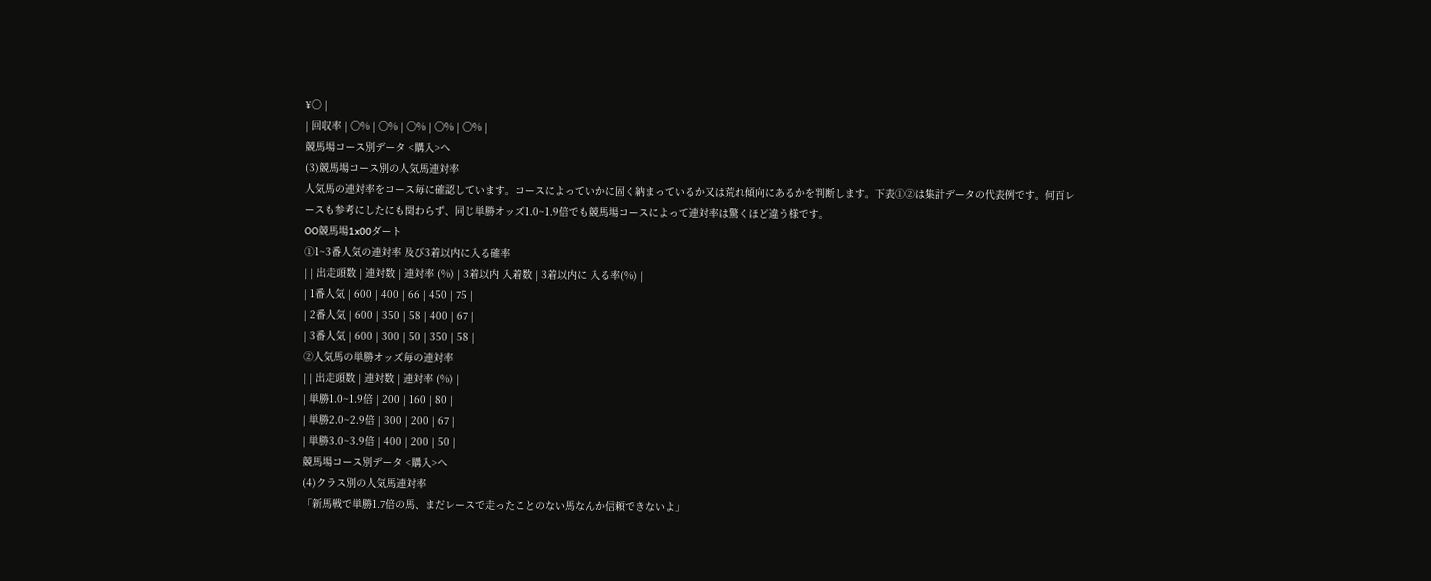¥〇 |
| 回収率 | 〇% | 〇% | 〇% | 〇% | 〇% |
競馬場コース別データ <購入>へ
(3)競馬場コース別の人気馬連対率
人気馬の連対率をコース毎に確認しています。コースによっていかに固く納まっているか又は荒れ傾向にあるかを判断します。下表①②は集計データの代表例です。何百レースも参考にしたにも関わらず、同じ単勝オッズ1.0~1.9倍でも競馬場コースによって連対率は驚くほど違う様です。
OO競馬場1x00ダート
①1~3番人気の連対率 及び3着以内に入る確率
| | 出走頭数 | 連対数 | 連対率 (%) | 3着以内 入着数 | 3着以内に 入る率(%) |
| 1番人気 | 600 | 400 | 66 | 450 | 75 |
| 2番人気 | 600 | 350 | 58 | 400 | 67 |
| 3番人気 | 600 | 300 | 50 | 350 | 58 |
②人気馬の単勝オッズ毎の連対率
| | 出走頭数 | 連対数 | 連対率 (%) |
| 単勝1.0~1.9倍 | 200 | 160 | 80 |
| 単勝2.0~2.9倍 | 300 | 200 | 67 |
| 単勝3.0~3.9倍 | 400 | 200 | 50 |
競馬場コース別データ <購入>へ
(4)クラス別の人気馬連対率
「新馬戦で単勝1.7倍の馬、まだレースで走ったことのない馬なんか信頼できないよ」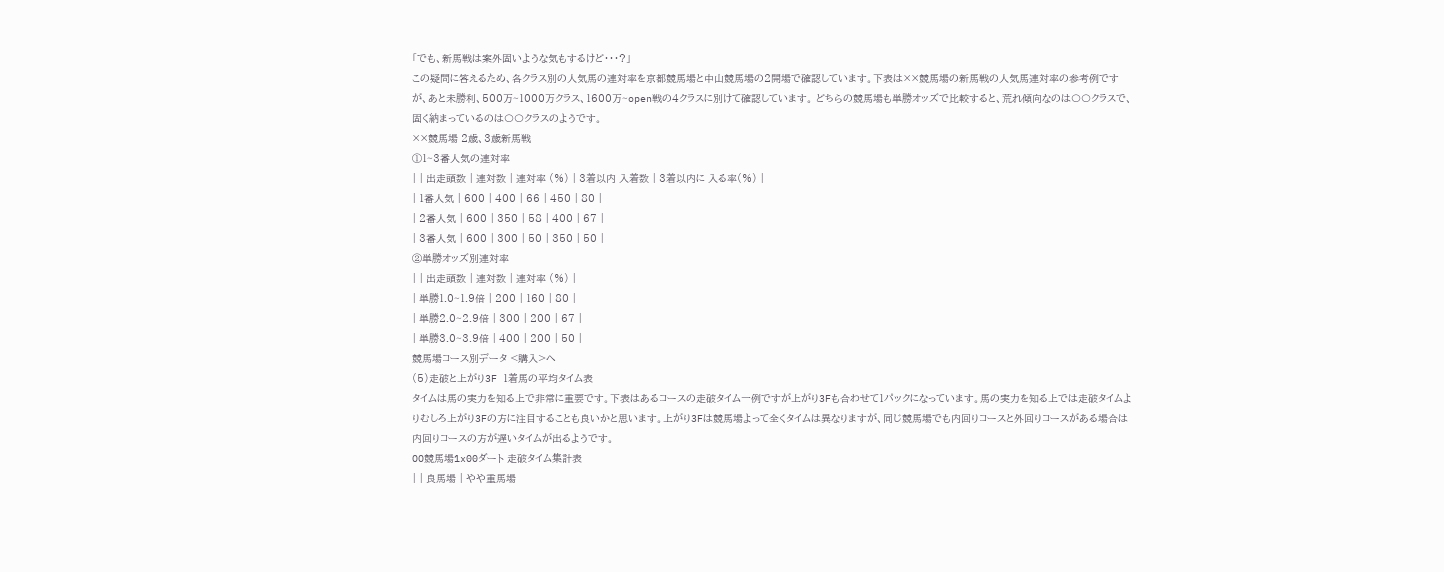「でも、新馬戦は案外固いような気もするけど・・・?」
この疑問に答えるため、各クラス別の人気馬の連対率を京都競馬場と中山競馬場の2開場で確認しています。下表は××競馬場の新馬戦の人気馬連対率の参考例ですが、あと未勝利、500万~1000万クラス、1600万~open戦の4クラスに別けて確認しています。 どちらの競馬場も単勝オッズで比較すると、荒れ傾向なのは〇〇クラスで、固く納まっているのは〇〇クラスのようです。
××競馬場 2歳、3歳新馬戦
①1~3番人気の連対率
| | 出走頭数 | 連対数 | 連対率 (%) | 3着以内 入着数 | 3着以内に 入る率(%) |
| 1番人気 | 600 | 400 | 66 | 450 | 80 |
| 2番人気 | 600 | 350 | 58 | 400 | 67 |
| 3番人気 | 600 | 300 | 50 | 350 | 50 |
②単勝オッズ別連対率
| | 出走頭数 | 連対数 | 連対率 (%) |
| 単勝1.0~1.9倍 | 200 | 160 | 80 |
| 単勝2.0~2.9倍 | 300 | 200 | 67 |
| 単勝3.0~3.9倍 | 400 | 200 | 50 |
競馬場コース別データ <購入>へ
(5)走破と上がり3F 1着馬の平均タイム表
タイムは馬の実力を知る上で非常に重要です。下表はあるコースの走破タイム一例ですが上がり3Fも合わせて1パックになっています。馬の実力を知る上では走破タイムよりむしろ上がり3Fの方に注目することも良いかと思います。上がり3Fは競馬場よって全くタイムは異なりますが、同じ競馬場でも内回りコースと外回りコースがある場合は内回りコースの方が遅いタイムが出るようです。
OO競馬場1x00ダート 走破タイム集計表
| | 良馬場 | やや重馬場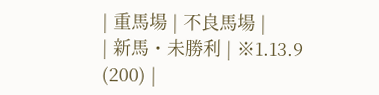| 重馬場 | 不良馬場 |
| 新馬・未勝利 | ※1.13.9 (200) |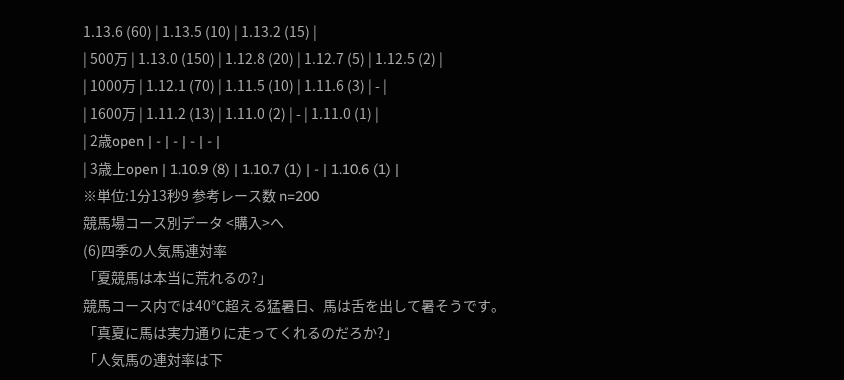1.13.6 (60) | 1.13.5 (10) | 1.13.2 (15) |
| 500万 | 1.13.0 (150) | 1.12.8 (20) | 1.12.7 (5) | 1.12.5 (2) |
| 1000万 | 1.12.1 (70) | 1.11.5 (10) | 1.11.6 (3) | - |
| 1600万 | 1.11.2 (13) | 1.11.0 (2) | - | 1.11.0 (1) |
| 2歳open | - | - | - | - |
| 3歳上open | 1.10.9 (8) | 1.10.7 (1) | - | 1.10.6 (1) |
※単位:1分13秒9 参考レース数 n=200
競馬場コース別データ <購入>へ
(6)四季の人気馬連対率
「夏競馬は本当に荒れるの?」
競馬コース内では40℃超える猛暑日、馬は舌を出して暑そうです。
「真夏に馬は実力通りに走ってくれるのだろか?」
「人気馬の連対率は下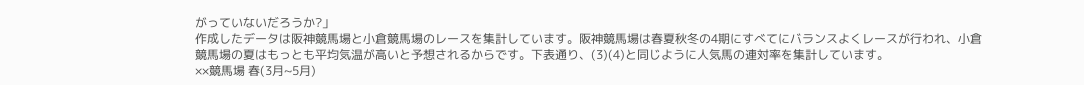がっていないだろうか?」
作成したデータは阪神競馬場と小倉競馬場のレースを集計しています。阪神競馬場は春夏秋冬の4期にすべてにバランスよくレースが行われ、小倉競馬場の夏はもっとも平均気温が高いと予想されるからです。下表通り、(3)(4)と同じように人気馬の連対率を集計しています。
××競馬場 春(3月~5月)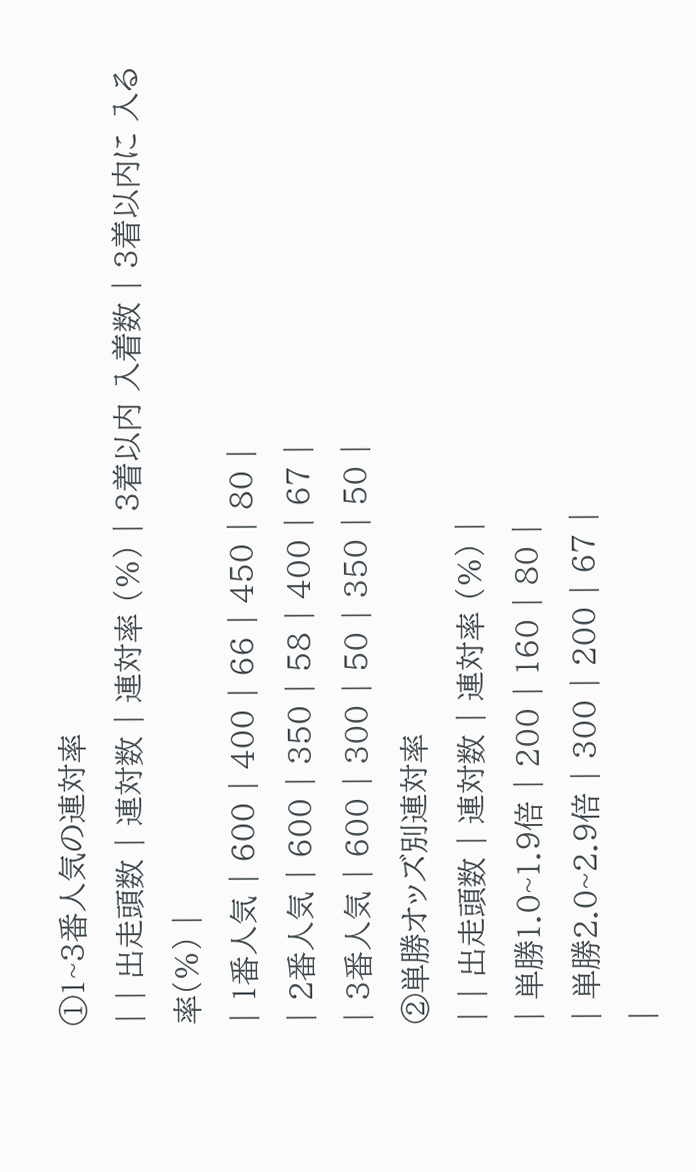①1~3番人気の連対率
| | 出走頭数 | 連対数 | 連対率 (%) | 3着以内 入着数 | 3着以内に 入る率(%) |
| 1番人気 | 600 | 400 | 66 | 450 | 80 |
| 2番人気 | 600 | 350 | 58 | 400 | 67 |
| 3番人気 | 600 | 300 | 50 | 350 | 50 |
②単勝オッズ別連対率
| | 出走頭数 | 連対数 | 連対率 (%) |
| 単勝1.0~1.9倍 | 200 | 160 | 80 |
| 単勝2.0~2.9倍 | 300 | 200 | 67 |
|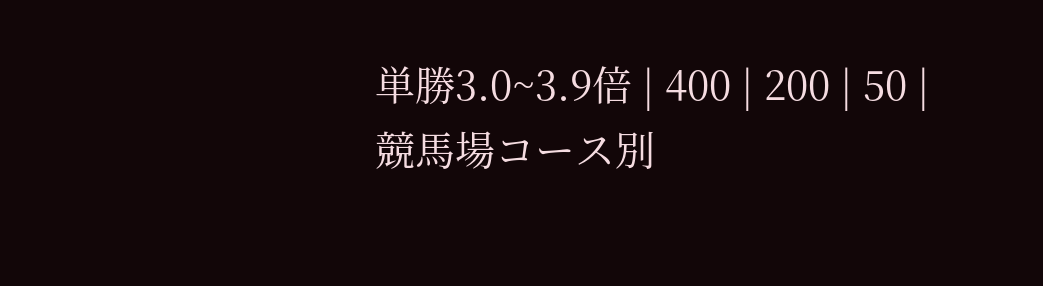単勝3.0~3.9倍 | 400 | 200 | 50 |
競馬場コース別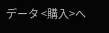データ <購入>へ